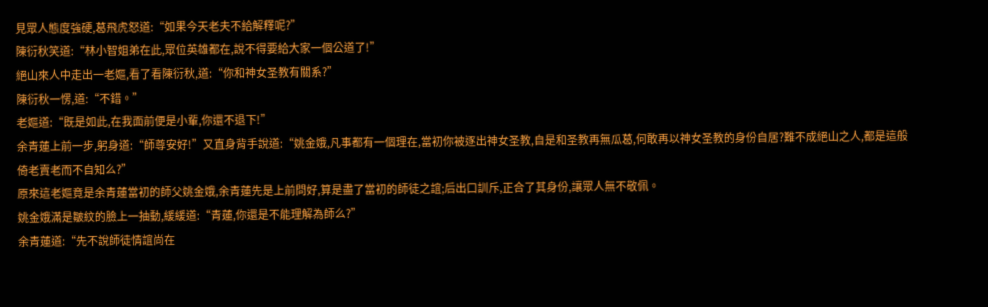見眾人態度強硬,葛飛虎怒道:“如果今天老夫不給解釋呢?”
陳衍秋笑道:“林小智姐弟在此,眾位英雄都在,說不得要給大家一個公道了!”
絕山來人中走出一老嫗,看了看陳衍秋,道:“你和神女圣教有關系?”
陳衍秋一愣,道:“不錯。”
老嫗道:“既是如此,在我面前便是小輩,你還不退下!”
余青蓮上前一步,躬身道:“師尊安好!”又直身背手說道:“姚金娥,凡事都有一個理在,當初你被逐出神女圣教,自是和圣教再無瓜葛,何敢再以神女圣教的身份自居?難不成絕山之人,都是這般倚老賣老而不自知么?”
原來這老嫗竟是余青蓮當初的師父姚金娥,余青蓮先是上前問好,算是盡了當初的師徒之誼;后出口訓斥,正合了其身份,讓眾人無不敬佩。
姚金娥滿是皺紋的臉上一抽動,緩緩道:“青蓮,你還是不能理解為師么?”
余青蓮道:“先不說師徒情誼尚在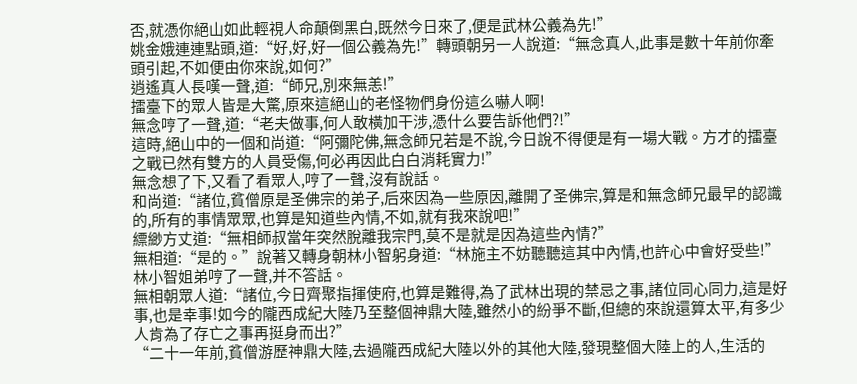否,就憑你絕山如此輕視人命顛倒黑白,既然今日來了,便是武林公義為先!”
姚金娥連連點頭,道:“好,好,好一個公義為先!”轉頭朝另一人說道:“無念真人,此事是數十年前你牽頭引起,不如便由你來說,如何?”
逍遙真人長嘆一聲,道:“師兄,別來無恙!”
擂臺下的眾人皆是大驚,原來這絕山的老怪物們身份這么嚇人啊!
無念哼了一聲,道:“老夫做事,何人敢橫加干涉,憑什么要告訴他們?!”
這時,絕山中的一個和尚道:“阿彌陀佛,無念師兄若是不說,今日說不得便是有一場大戰。方才的擂臺之戰已然有雙方的人員受傷,何必再因此白白消耗實力!”
無念想了下,又看了看眾人,哼了一聲,沒有說話。
和尚道:“諸位,貧僧原是圣佛宗的弟子,后來因為一些原因,離開了圣佛宗,算是和無念師兄最早的認識的,所有的事情眾眾,也算是知道些內情,不如,就有我來說吧!”
縹緲方丈道:“無相師叔當年突然脫離我宗門,莫不是就是因為這些內情?”
無相道:“是的。”說著又轉身朝林小智躬身道:“林施主不妨聽聽這其中內情,也許心中會好受些!”
林小智姐弟哼了一聲,并不答話。
無相朝眾人道:“諸位,今日齊聚指揮使府,也算是難得,為了武林出現的禁忌之事,諸位同心同力,這是好事,也是幸事!如今的隴西成紀大陸乃至整個神鼎大陸,雖然小的紛爭不斷,但總的來說還算太平,有多少人肯為了存亡之事再挺身而出?”
“二十一年前,貧僧游歷神鼎大陸,去過隴西成紀大陸以外的其他大陸,發現整個大陸上的人,生活的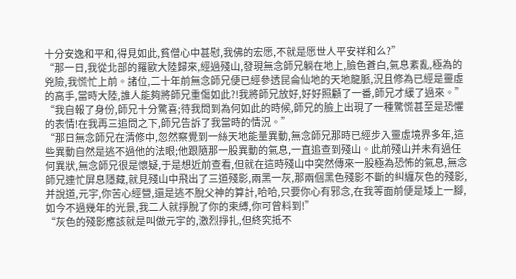十分安逸和平和,得見如此,貧僧心中甚慰,我佛的宏愿,不就是愿世人平安祥和么?”
“那一日,我從北部的羅歐大陸歸來,經過殘山,發現無念師兄躺在地上,臉色蒼白,氣息紊亂,極為的兇險,我慌忙上前。諸位,二十年前無念師兄便已經參透昆侖仙地的天地龍脈,況且修為已經是靈虛的高手,當時大陸,誰人能夠將師兄重傷如此?!我將師兄放好,好好照顧了一番,師兄才緩了過來。”
“我自報了身份,師兄十分驚喜;待我問到為何如此的時候,師兄的臉上出現了一種驚慌甚至是恐懼的表情!在我再三追問之下,師兄告訴了我當時的情況。”
“那日無念師兄在清修中,忽然察覺到一絲天地能量異動,無念師兄那時已經步入靈虛境界多年,這些異動自然是逃不過他的法眼;他跟隨那一股異動的氣息,一直追查到殘山。此前殘山并未有過任何異狀,無念師兄很是懷疑,于是想近前查看,但就在這時殘山中突然傳來一股極為恐怖的氣息,無念師兄連忙屏息隱藏,就見殘山中飛出了三道殘影,兩黑一灰,那兩個黑色殘影不斷的糾纏灰色的殘影,并說道,元宇,你苦心經營,還是逃不脫父神的算計,哈哈,只要你心有邪念,在我等面前便是矮上一腳,如今不過幾年的光景,我二人就掙脫了你的束縛,你可曾料到!”
“灰色的殘影應該就是叫做元宇的,激烈掙扎,但終究抵不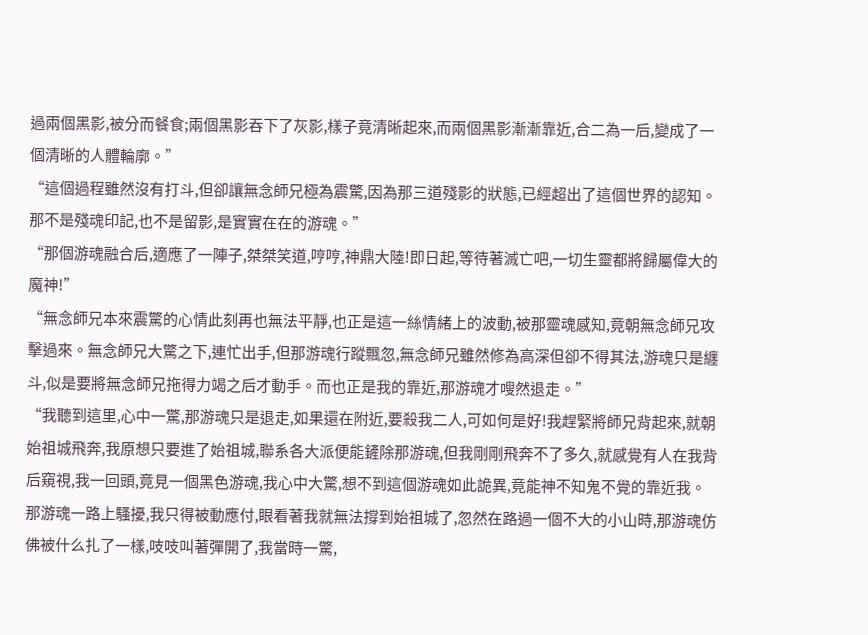過兩個黑影,被分而餐食;兩個黑影吞下了灰影,樣子竟清晰起來,而兩個黑影漸漸靠近,合二為一后,變成了一個清晰的人體輪廓。”
“這個過程雖然沒有打斗,但卻讓無念師兄極為震驚,因為那三道殘影的狀態,已經超出了這個世界的認知。那不是殘魂印記,也不是留影,是實實在在的游魂。”
“那個游魂融合后,適應了一陣子,桀桀笑道,哼哼,神鼎大陸!即日起,等待著滅亡吧,一切生靈都將歸屬偉大的魔神!”
“無念師兄本來震驚的心情此刻再也無法平靜,也正是這一絲情緒上的波動,被那靈魂感知,竟朝無念師兄攻擊過來。無念師兄大驚之下,連忙出手,但那游魂行蹤飄忽,無念師兄雖然修為高深但卻不得其法,游魂只是纏斗,似是要將無念師兄拖得力竭之后才動手。而也正是我的靠近,那游魂才嗖然退走。”
“我聽到這里,心中一驚,那游魂只是退走,如果還在附近,要殺我二人,可如何是好!我趕緊將師兄背起來,就朝始祖城飛奔,我原想只要進了始祖城,聯系各大派便能鏟除那游魂,但我剛剛飛奔不了多久,就感覺有人在我背后窺視,我一回頭,竟見一個黑色游魂,我心中大驚,想不到這個游魂如此詭異,竟能神不知鬼不覺的靠近我。那游魂一路上騷擾,我只得被動應付,眼看著我就無法撐到始祖城了,忽然在路過一個不大的小山時,那游魂仿佛被什么扎了一樣,吱吱叫著彈開了,我當時一驚,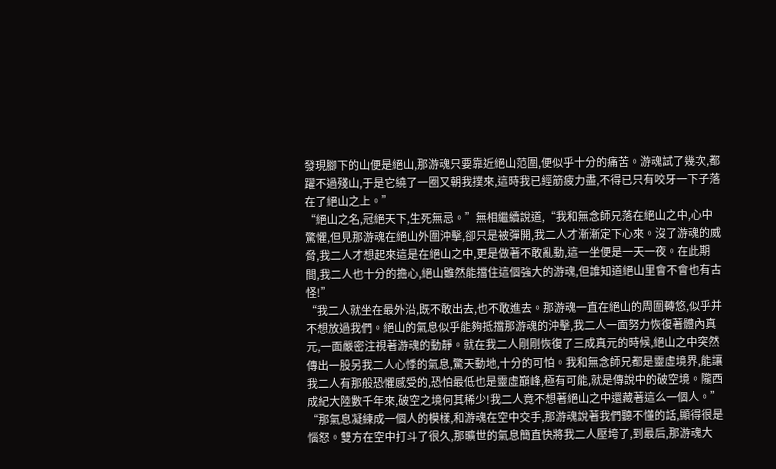發現腳下的山便是絕山,那游魂只要靠近絕山范圍,便似乎十分的痛苦。游魂試了幾次,都躍不過殘山,于是它繞了一圈又朝我撲來,這時我已經筋疲力盡,不得已只有咬牙一下子落在了絕山之上。”
“絕山之名,冠絕天下,生死無忌。”無相繼續說道,“我和無念師兄落在絕山之中,心中驚懼,但見那游魂在絕山外圍沖擊,卻只是被彈開,我二人才漸漸定下心來。沒了游魂的威脅,我二人才想起來這是在絕山之中,更是做著不敢亂動,這一坐便是一天一夜。在此期間,我二人也十分的擔心,絕山雖然能擋住這個強大的游魂,但誰知道絕山里會不會也有古怪!”
“我二人就坐在最外沿,既不敢出去,也不敢進去。那游魂一直在絕山的周圍轉悠,似乎并不想放過我們。絕山的氣息似乎能夠抵擋那游魂的沖擊,我二人一面努力恢復著體內真元,一面嚴密注視著游魂的動靜。就在我二人剛剛恢復了三成真元的時候,絕山之中突然傳出一股另我二人心悸的氣息,驚天動地,十分的可怕。我和無念師兄都是靈虛境界,能讓我二人有那般恐懼感受的,恐怕最低也是靈虛巔峰,極有可能,就是傳說中的破空境。隴西成紀大陸數千年來,破空之境何其稀少!我二人竟不想著絕山之中還藏著這么一個人。”
“那氣息凝練成一個人的模樣,和游魂在空中交手,那游魂說著我們聽不懂的話,顯得很是惱怒。雙方在空中打斗了很久,那曠世的氣息簡直快將我二人壓垮了,到最后,那游魂大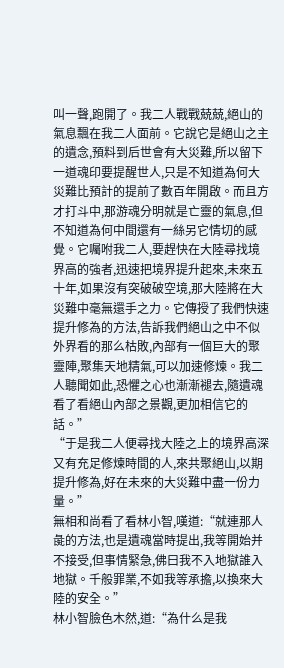叫一聲,跑開了。我二人戰戰兢兢,絕山的氣息飄在我二人面前。它說它是絕山之主的遺念,預料到后世會有大災難,所以留下一道魂印要提醒世人,只是不知道為何大災難比預計的提前了數百年開啟。而且方才打斗中,那游魂分明就是亡靈的氣息,但不知道為何中間還有一絲另它情切的感覺。它囑咐我二人,要趕快在大陸尋找境界高的強者,迅速把境界提升起來,未來五十年,如果沒有突破破空境,那大陸將在大災難中毫無還手之力。它傳授了我們快速提升修為的方法,告訴我們絕山之中不似外界看的那么枯敗,內部有一個巨大的聚靈陣,聚集天地精氣,可以加速修煉。我二人聽聞如此,恐懼之心也漸漸褪去,隨遺魂看了看絕山內部之景觀,更加相信它的話。”
“于是我二人便尋找大陸之上的境界高深又有充足修煉時間的人,來共聚絕山,以期提升修為,好在未來的大災難中盡一份力量。”
無相和尚看了看林小智,嘆道:“就連那人彘的方法,也是遺魂當時提出,我等開始并不接受,但事情緊急,佛曰我不入地獄誰入地獄。千般罪業,不如我等承擔,以換來大陸的安全。”
林小智臉色木然,道:“為什么是我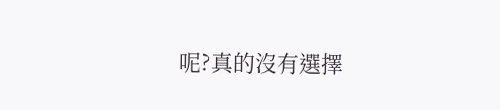呢?真的沒有選擇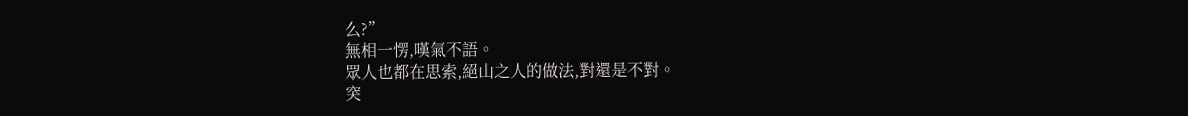么?”
無相一愣,嘆氣不語。
眾人也都在思索,絕山之人的做法,對還是不對。
突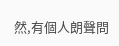然,有個人朗聲問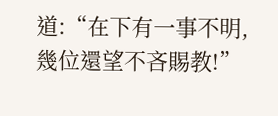道:“在下有一事不明,幾位還望不吝賜教!”